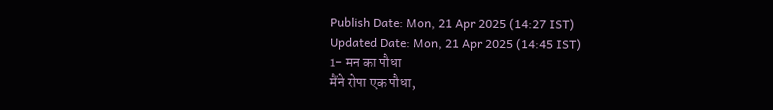Publish Date: Mon, 21 Apr 2025 (14:27 IST)
Updated Date: Mon, 21 Apr 2025 (14:45 IST)
1- मन का पौधा
मैंने रोपा एक पौधा,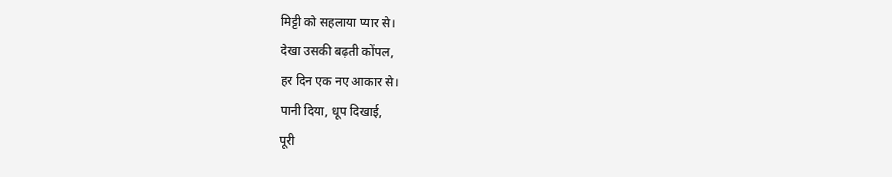मिट्टी को सहलाया प्यार से।
देखा उसकी बढ़ती कोंपल,
हर दिन एक नए आकार से।
पानी दिया, धूप दिखाई,
पूरी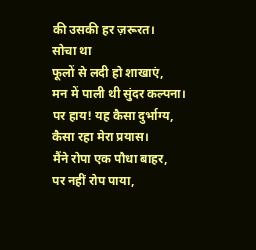की उसकी हर ज़रूरत।
सोचा था
फूलों से लदी हो शाखाएं,
मन में पाली थी सुंदर कल्पना।
पर हाय! यह कैसा दुर्भाग्य,
कैसा रहा मेरा प्रयास।
मैंने रोपा एक पौधा बाहर,
पर नहीं रोप पाया,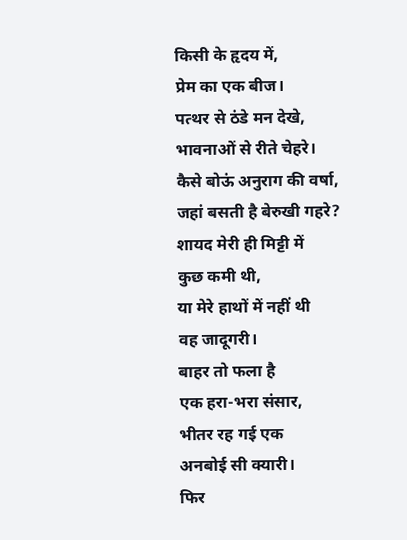किसी के हृदय में,
प्रेम का एक बीज।
पत्थर से ठंडे मन देखे,
भावनाओं से रीते चेहरे।
कैसे बोऊं अनुराग की वर्षा,
जहां बसती है बेरुखी गहरे?
शायद मेरी ही मिट्टी में
कुछ कमी थी,
या मेरे हाथों में नहीं थी
वह जादूगरी।
बाहर तो फला है
एक हरा-भरा संसार,
भीतर रह गई एक
अनबोई सी क्यारी।
फिर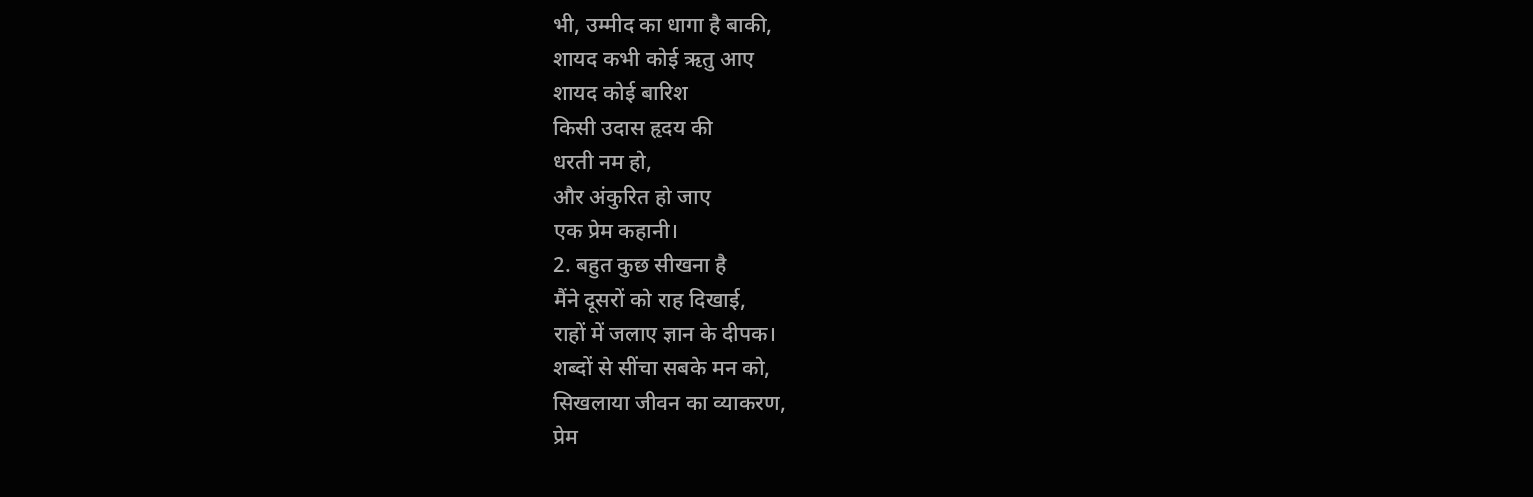भी, उम्मीद का धागा है बाकी,
शायद कभी कोई ऋतु आए
शायद कोई बारिश
किसी उदास हृदय की
धरती नम हो,
और अंकुरित हो जाए
एक प्रेम कहानी।
2. बहुत कुछ सीखना है
मैंने दूसरों को राह दिखाई,
राहों में जलाए ज्ञान के दीपक।
शब्दों से सींचा सबके मन को,
सिखलाया जीवन का व्याकरण,
प्रेम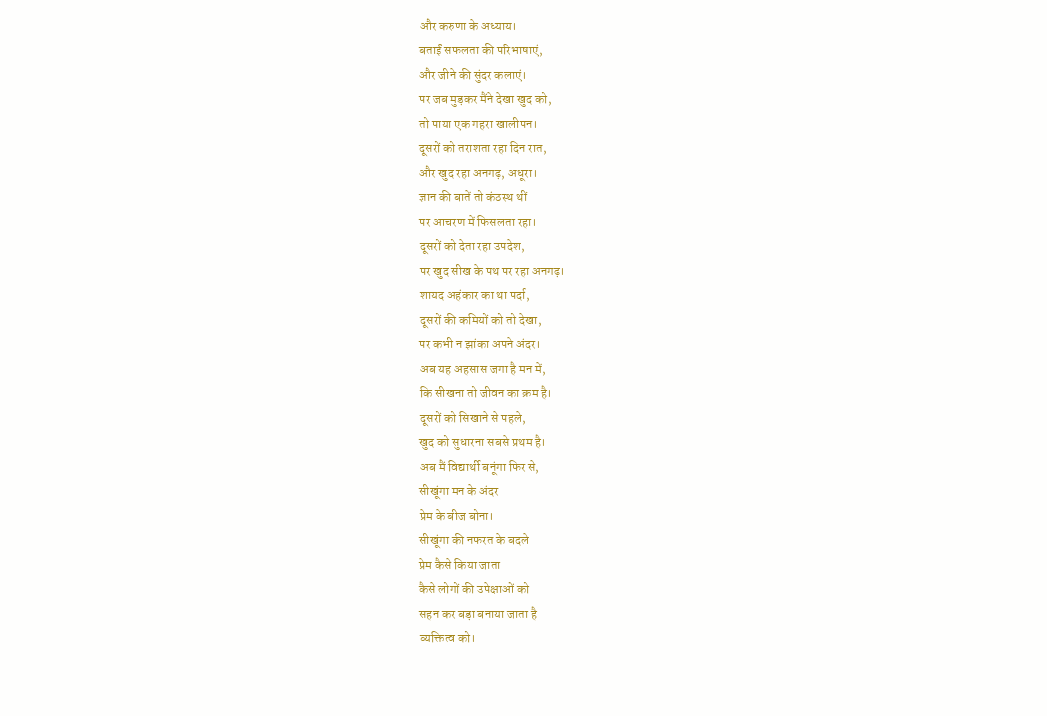और करुणा के अध्याय।
बताईं सफलता की परिभाषाएं,
और जीने की सुंदर कलाएं।
पर जब मुड़कर मैंने देखा खुद को,
तो पाया एक गहरा खालीपन।
दूसरों को तराशता रहा दिन रात,
और खुद रहा अनगढ़, अधूरा।
ज्ञान की बातें तो कंठस्थ थीं
पर आचरण में फिसलता रहा।
दूसरों को देता रहा उपदेश,
पर खुद सीख के पथ पर रहा अनगढ़।
शायद अहंकार का था पर्दा,
दूसरों की कमियों को तो देखा,
पर कभी न झांका अपने अंदर।
अब यह अहसास जगा है मन में,
कि सीखना तो जीवन का क्रम है।
दूसरों को सिखाने से पहले,
खुद को सुधारना सबसे प्रथम है।
अब मैं विद्यार्थी बनूंगा फिर से,
सीखूंगा मन के अंदर
प्रेम के बीज बोना।
सीखूंगा की नफरत के बदले
प्रेम कैसे किया जाता
कैसे लोगों की उपेक्षाओं को
सहन कर बड़ा बनाया जाता है
व्यक्तित्व को।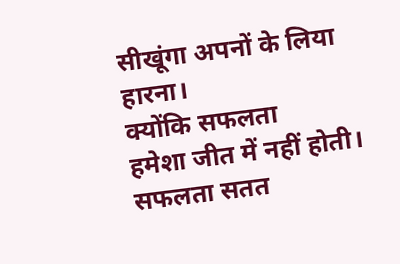सीखूंगा अपनों के लिया हारना।
क्योंकि सफलता
हमेशा जीत में नहीं होती।
सफलता सतत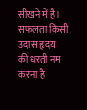सीखने में है।
सफलता किसी उदास हृदय
की धरती नम करना है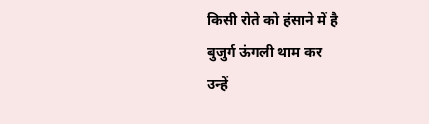किसी रोते को हंसाने में है
बुजुर्ग ऊंगली थाम कर
उन्हें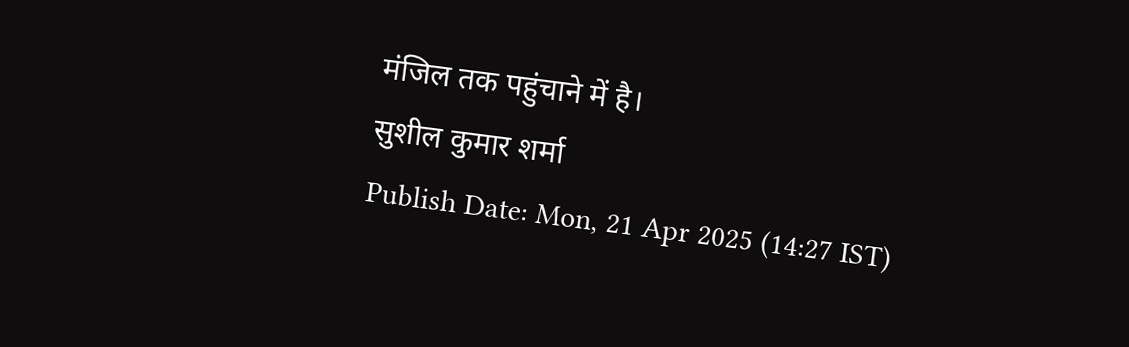मंजिल तक पहुंचाने में है।
सुशील कुमार शर्मा
Publish Date: Mon, 21 Apr 2025 (14:27 IST)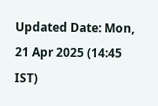Updated Date: Mon, 21 Apr 2025 (14:45 IST)